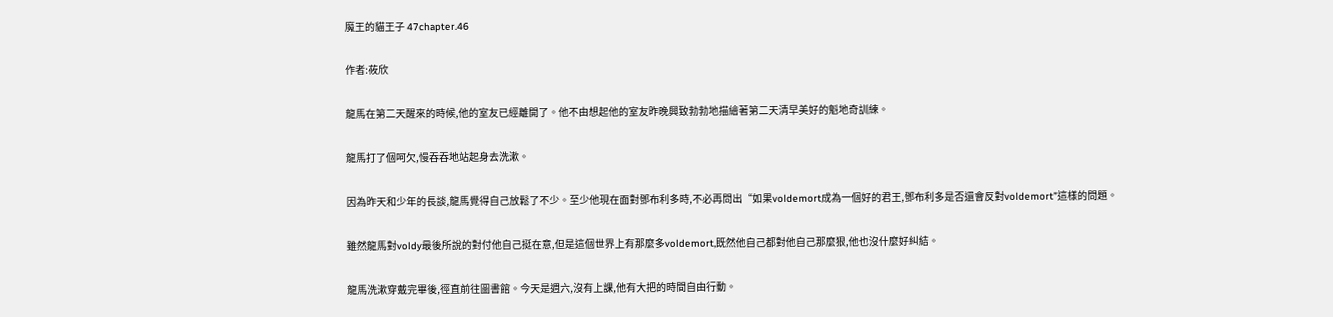魔王的貓王子 47chapter.46

作者:莜欣

龍馬在第二天醒來的時候,他的室友已經離開了。他不由想起他的室友昨晚興致勃勃地描繪著第二天清早美好的魁地奇訓練。

龍馬打了個呵欠,慢吞吞地站起身去洗漱。

因為昨天和少年的長談,龍馬覺得自己放鬆了不少。至少他現在面對鄧布利多時,不必再問出“如果voldemort成為一個好的君王,鄧布利多是否還會反對voldemort”這樣的問題。

雖然龍馬對voldy最後所說的對付他自己挺在意,但是這個世界上有那麼多voldemort,既然他自己都對他自己那麼狠,他也沒什麼好糾結。

龍馬洗漱穿戴完畢後,徑直前往圖書館。今天是週六,沒有上課,他有大把的時間自由行動。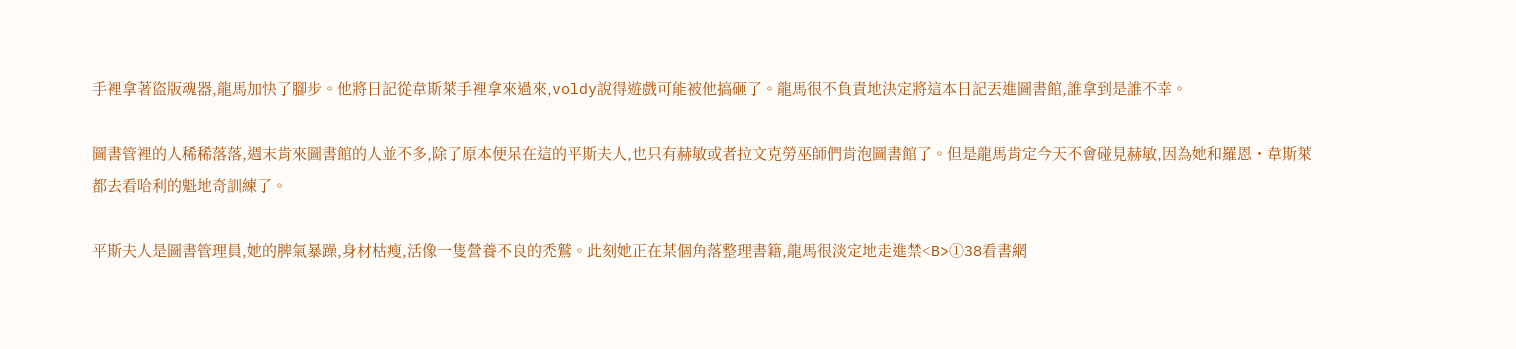手裡拿著盜版魂器,龍馬加快了腳步。他將日記從韋斯萊手裡拿來過來,voldy說得遊戲可能被他搞砸了。龍馬很不負責地決定將這本日記丟進圖書館,誰拿到是誰不幸。

圖書管裡的人稀稀落落,週末肯來圖書館的人並不多,除了原本便呆在這的平斯夫人,也只有赫敏或者拉文克勞巫師們肯泡圖書館了。但是龍馬肯定今天不會碰見赫敏,因為她和羅恩・韋斯萊都去看哈利的魁地奇訓練了。

平斯夫人是圖書管理員,她的脾氣暴躁,身材枯瘦,活像一隻營養不良的禿鷲。此刻她正在某個角落整理書籍,龍馬很淡定地走進禁<B>①38看書網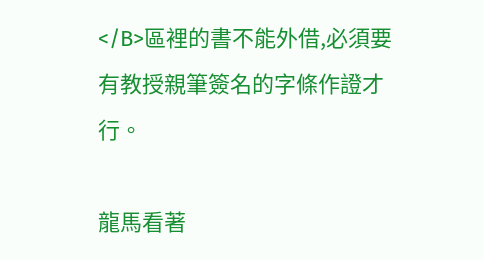</B>區裡的書不能外借,必須要有教授親筆簽名的字條作證才行。

龍馬看著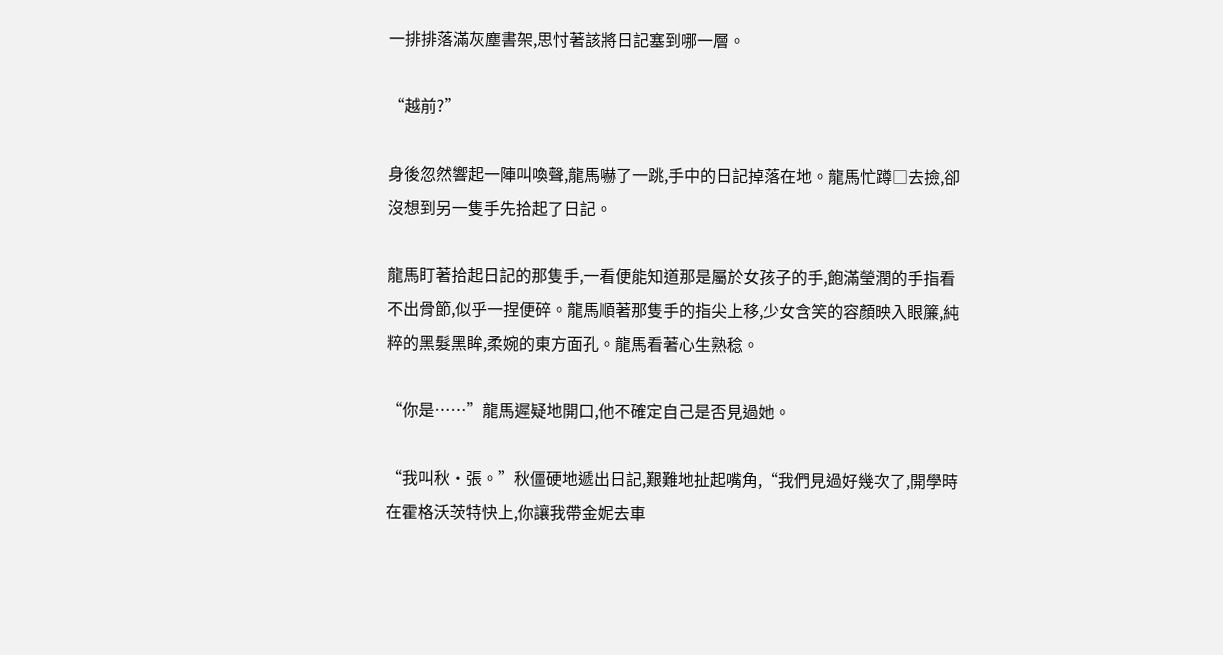一排排落滿灰塵書架,思忖著該將日記塞到哪一層。

“越前?”

身後忽然響起一陣叫喚聲,龍馬嚇了一跳,手中的日記掉落在地。龍馬忙蹲□去撿,卻沒想到另一隻手先拾起了日記。

龍馬盯著拾起日記的那隻手,一看便能知道那是屬於女孩子的手,飽滿瑩潤的手指看不出骨節,似乎一捏便碎。龍馬順著那隻手的指尖上移,少女含笑的容顏映入眼簾,純粹的黑髮黑眸,柔婉的東方面孔。龍馬看著心生熟稔。

“你是……”龍馬遲疑地開口,他不確定自己是否見過她。

“我叫秋・張。”秋僵硬地遞出日記,艱難地扯起嘴角,“我們見過好幾次了,開學時在霍格沃茨特快上,你讓我帶金妮去車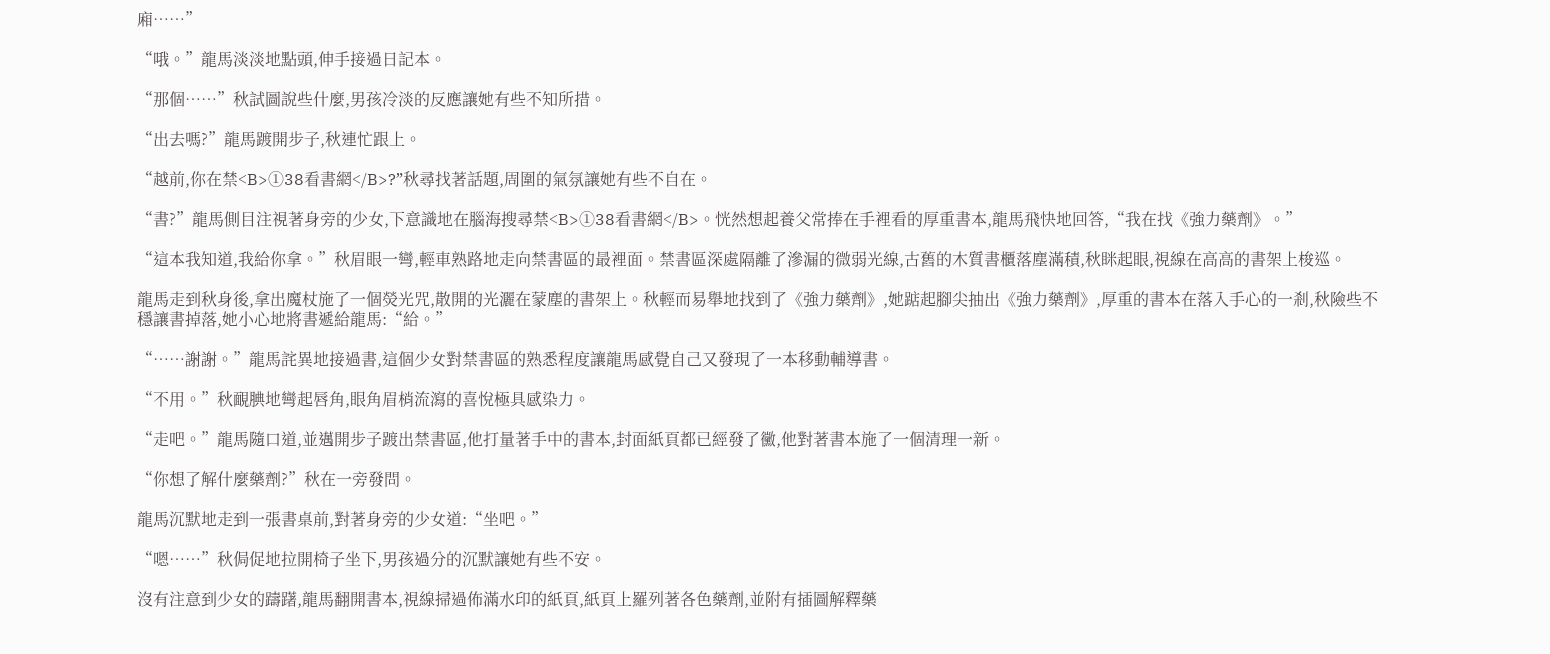廂……”

“哦。”龍馬淡淡地點頭,伸手接過日記本。

“那個……”秋試圖說些什麼,男孩冷淡的反應讓她有些不知所措。

“出去嗎?”龍馬踱開步子,秋連忙跟上。

“越前,你在禁<B>①38看書網</B>?”秋尋找著話題,周圍的氣氛讓她有些不自在。

“書?”龍馬側目注視著身旁的少女,下意識地在腦海搜尋禁<B>①38看書網</B>。恍然想起養父常捧在手裡看的厚重書本,龍馬飛快地回答,“我在找《強力藥劑》。”

“這本我知道,我給你拿。”秋眉眼一彎,輕車熟路地走向禁書區的最裡面。禁書區深處隔離了滲漏的微弱光線,古舊的木質書櫃落塵滿積,秋眯起眼,視線在高高的書架上梭巡。

龍馬走到秋身後,拿出魔杖施了一個熒光咒,散開的光灑在蒙塵的書架上。秋輕而易舉地找到了《強力藥劑》,她踮起腳尖抽出《強力藥劑》,厚重的書本在落入手心的一剎,秋險些不穩讓書掉落,她小心地將書遞給龍馬:“給。”

“……謝謝。”龍馬詫異地接過書,這個少女對禁書區的熟悉程度讓龍馬感覺自己又發現了一本移動輔導書。

“不用。”秋靦腆地彎起唇角,眼角眉梢流瀉的喜悅極具感染力。

“走吧。”龍馬隨口道,並邁開步子踱出禁書區,他打量著手中的書本,封面紙頁都已經發了黴,他對著書本施了一個清理一新。

“你想了解什麼藥劑?”秋在一旁發問。

龍馬沉默地走到一張書桌前,對著身旁的少女道:“坐吧。”

“嗯……”秋侷促地拉開椅子坐下,男孩過分的沉默讓她有些不安。

沒有注意到少女的躊躇,龍馬翻開書本,視線掃過佈滿水印的紙頁,紙頁上羅列著各色藥劑,並附有插圖解釋藥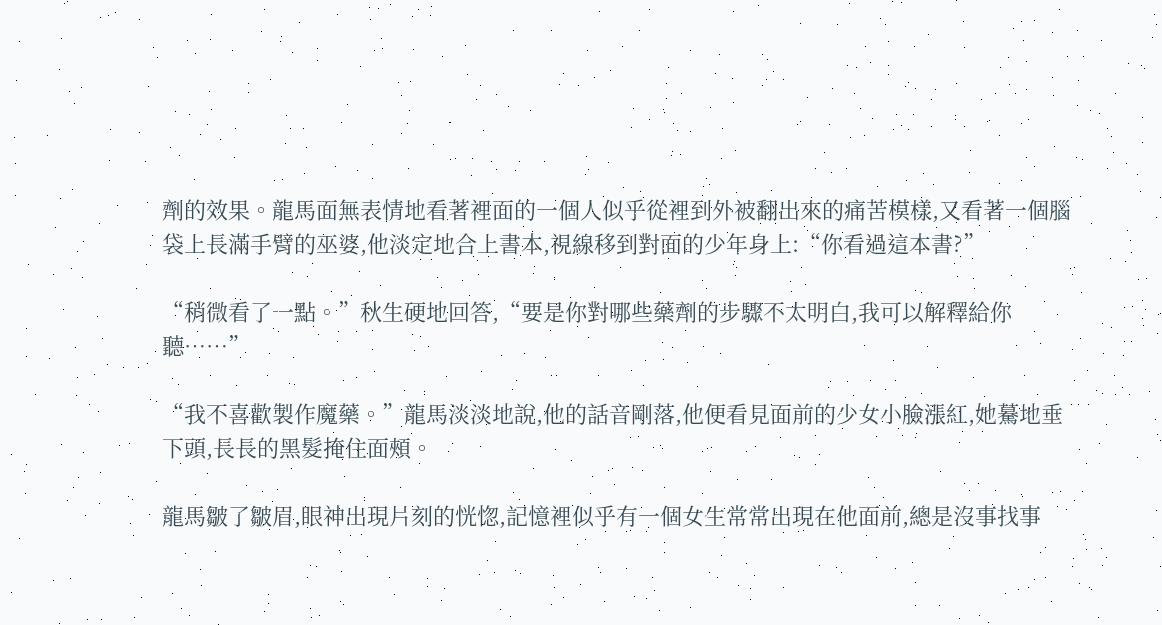劑的效果。龍馬面無表情地看著裡面的一個人似乎從裡到外被翻出來的痛苦模樣,又看著一個腦袋上長滿手臂的巫婆,他淡定地合上書本,視線移到對面的少年身上:“你看過這本書?”

“稍微看了一點。”秋生硬地回答,“要是你對哪些藥劑的步驟不太明白,我可以解釋給你聽……”

“我不喜歡製作魔藥。”龍馬淡淡地說,他的話音剛落,他便看見面前的少女小臉漲紅,她驀地垂下頭,長長的黑髮掩住面頰。

龍馬皺了皺眉,眼神出現片刻的恍惚,記憶裡似乎有一個女生常常出現在他面前,總是沒事找事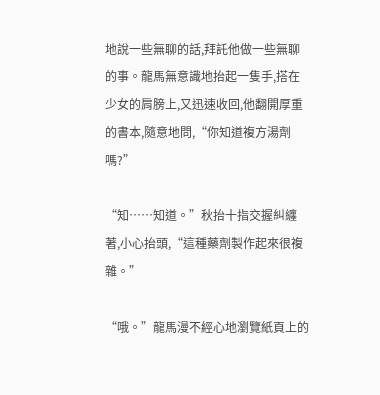地說一些無聊的話,拜託他做一些無聊的事。龍馬無意識地抬起一隻手,搭在少女的肩膀上,又迅速收回,他翻開厚重的書本,隨意地問,“你知道複方湯劑嗎?”

“知……知道。”秋抬十指交握糾纏著,小心抬頭,“這種藥劑製作起來很複雜。”

“哦。”龍馬漫不經心地瀏覽紙頁上的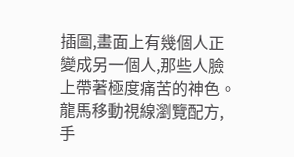插圖,畫面上有幾個人正變成另一個人,那些人臉上帶著極度痛苦的神色。龍馬移動視線瀏覽配方,手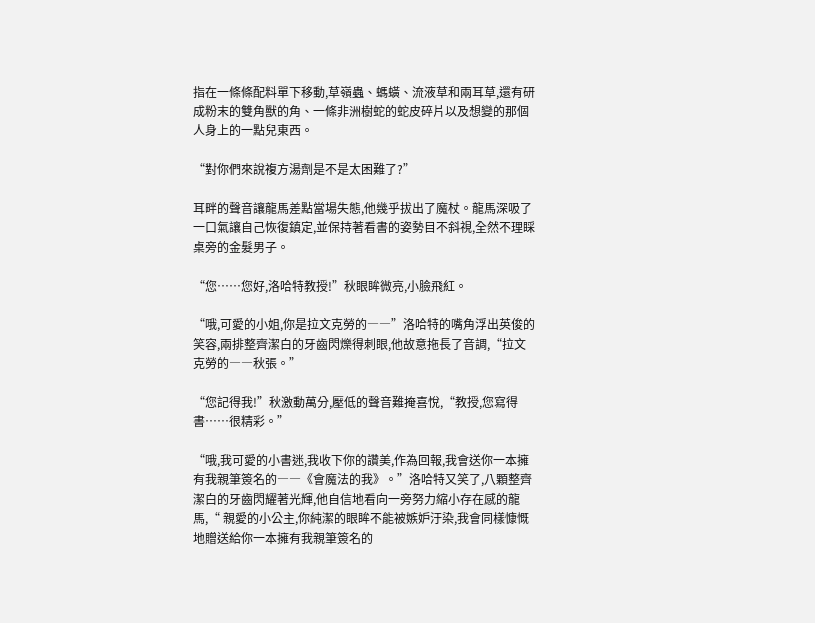指在一條條配料單下移動,草嶺蟲、螞蟥、流液草和兩耳草,還有研成粉末的雙角獸的角、一條非洲樹蛇的蛇皮碎片以及想變的那個人身上的一點兒東西。

“對你們來說複方湯劑是不是太困難了?”

耳畔的聲音讓龍馬差點當場失態,他幾乎拔出了魔杖。龍馬深吸了一口氣讓自己恢復鎮定,並保持著看書的姿勢目不斜視,全然不理睬桌旁的金髮男子。

“您……您好,洛哈特教授!”秋眼眸微亮,小臉飛紅。

“哦,可愛的小姐,你是拉文克勞的――”洛哈特的嘴角浮出英俊的笑容,兩排整齊潔白的牙齒閃爍得刺眼,他故意拖長了音調,“拉文克勞的――秋張。”

“您記得我!”秋激動萬分,壓低的聲音難掩喜悅,“教授,您寫得書……很精彩。”

“哦,我可愛的小書迷,我收下你的讚美,作為回報,我會送你一本擁有我親筆簽名的――《會魔法的我》。”洛哈特又笑了,八顆整齊潔白的牙齒閃耀著光輝,他自信地看向一旁努力縮小存在感的龍馬,“ 親愛的小公主,你純潔的眼眸不能被嫉妒汙染,我會同樣慷慨地贈送給你一本擁有我親筆簽名的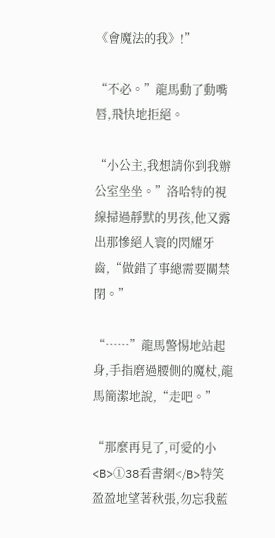《會魔法的我》!”

“不必。”龍馬動了動嘴唇,飛快地拒絕。

“小公主,我想請你到我辦公室坐坐。”洛哈特的視線掃過靜默的男孩,他又露出那慘絕人寰的閃耀牙齒,“做錯了事總需要關禁閉。”

“……”龍馬警惕地站起身,手指磨過腰側的魔杖,龍馬簡潔地說,“走吧。”

“那麼再見了,可愛的小<B>①38看書網</B>特笑盈盈地望著秋張,勿忘我藍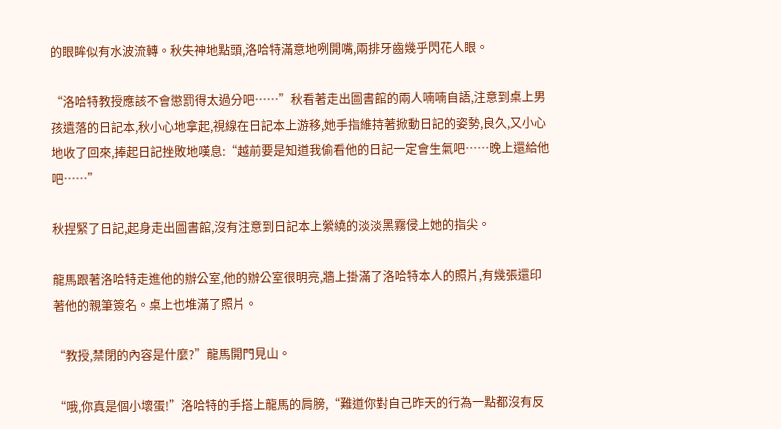的眼眸似有水波流轉。秋失神地點頭,洛哈特滿意地咧開嘴,兩排牙齒幾乎閃花人眼。

“洛哈特教授應該不會懲罰得太過分吧……”秋看著走出圖書館的兩人喃喃自語,注意到桌上男孩遺落的日記本,秋小心地拿起,視線在日記本上游移,她手指維持著掀動日記的姿勢,良久,又小心地收了回來,捧起日記挫敗地嘆息:“越前要是知道我偷看他的日記一定會生氣吧……晚上還給他吧……”

秋捏緊了日記,起身走出圖書館,沒有注意到日記本上縈繞的淡淡黑霧侵上她的指尖。

龍馬跟著洛哈特走進他的辦公室,他的辦公室很明亮,牆上掛滿了洛哈特本人的照片,有幾張還印著他的親筆簽名。桌上也堆滿了照片。

“教授,禁閉的內容是什麼?”龍馬開門見山。

“哦,你真是個小壞蛋!”洛哈特的手搭上龍馬的肩膀,“難道你對自己昨天的行為一點都沒有反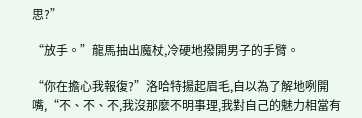思?”

“放手。”龍馬抽出魔杖,冷硬地撥開男子的手臂。

“你在擔心我報復?”洛哈特揚起眉毛,自以為了解地咧開嘴,“不、不、不,我沒那麼不明事理,我對自己的魅力相當有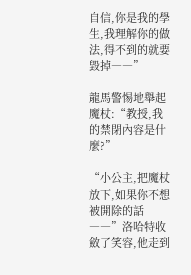自信,你是我的學生,我理解你的做法,得不到的就要毀掉――”

龍馬警惕地舉起魔杖:“教授,我的禁閉內容是什麼?”

“小公主,把魔杖放下,如果你不想被開除的話――”洛哈特收斂了笑容,他走到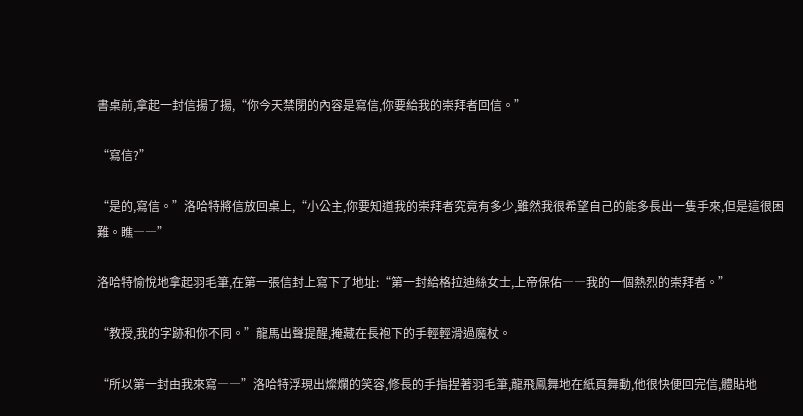書桌前,拿起一封信揚了揚,“你今天禁閉的內容是寫信,你要給我的崇拜者回信。”

“寫信?”

“是的,寫信。”洛哈特將信放回桌上,“小公主,你要知道我的崇拜者究竟有多少,雖然我很希望自己的能多長出一隻手來,但是這很困難。瞧――”

洛哈特愉悅地拿起羽毛筆,在第一張信封上寫下了地址:“第一封給格拉迪絲女士,上帝保佑――我的一個熱烈的崇拜者。”

“教授,我的字跡和你不同。”龍馬出聲提醒,掩藏在長袍下的手輕輕滑過魔杖。

“所以第一封由我來寫――”洛哈特浮現出燦爛的笑容,修長的手指捏著羽毛筆,龍飛鳳舞地在紙頁舞動,他很快便回完信,體貼地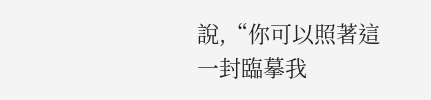說,“你可以照著這一封臨摹我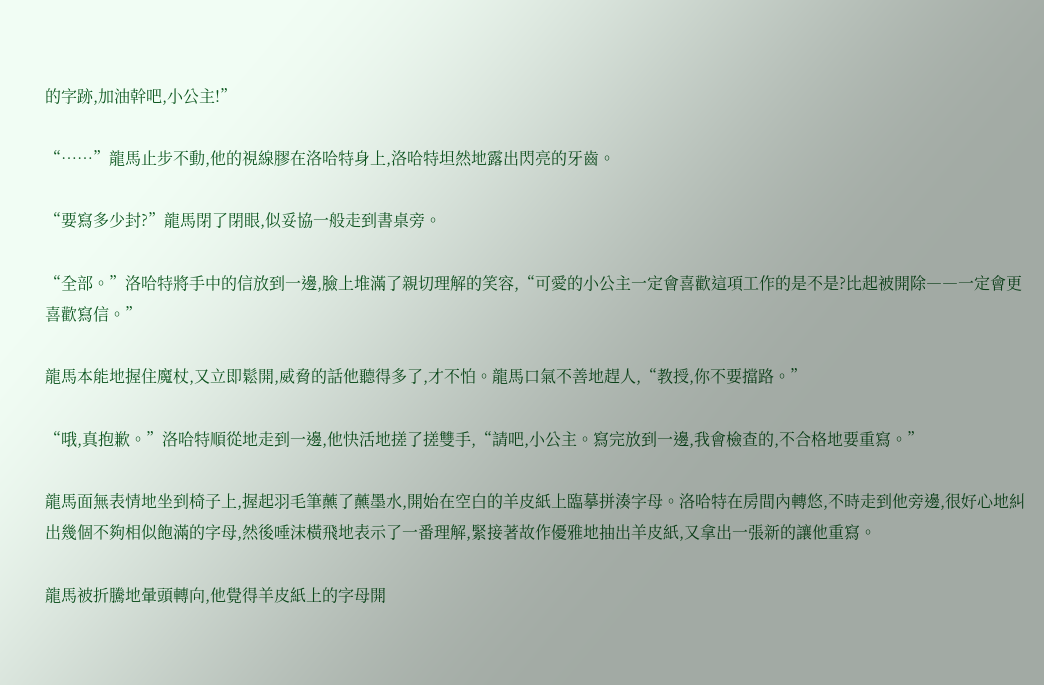的字跡,加油幹吧,小公主!”

“……”龍馬止步不動,他的視線膠在洛哈特身上,洛哈特坦然地露出閃亮的牙齒。

“要寫多少封?”龍馬閉了閉眼,似妥協一般走到書桌旁。

“全部。”洛哈特將手中的信放到一邊,臉上堆滿了親切理解的笑容,“可愛的小公主一定會喜歡這項工作的是不是?比起被開除――一定會更喜歡寫信。”

龍馬本能地握住魔杖,又立即鬆開,威脅的話他聽得多了,才不怕。龍馬口氣不善地趕人,“教授,你不要擋路。”

“哦,真抱歉。”洛哈特順從地走到一邊,他快活地搓了搓雙手,“請吧,小公主。寫完放到一邊,我會檢查的,不合格地要重寫。”

龍馬面無表情地坐到椅子上,握起羽毛筆蘸了蘸墨水,開始在空白的羊皮紙上臨摹拼湊字母。洛哈特在房間內轉悠,不時走到他旁邊,很好心地糾出幾個不夠相似飽滿的字母,然後唾沫橫飛地表示了一番理解,緊接著故作優雅地抽出羊皮紙,又拿出一張新的讓他重寫。

龍馬被折騰地暈頭轉向,他覺得羊皮紙上的字母開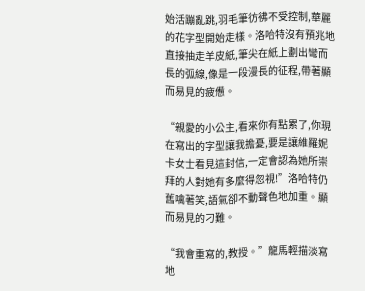始活蹦亂跳,羽毛筆彷彿不受控制,華麗的花字型開始走樣。洛哈特沒有預兆地直接抽走羊皮紙,筆尖在紙上劃出彎而長的弧線,像是一段漫長的征程,帶著顯而易見的疲憊。

“親愛的小公主,看來你有點累了,你現在寫出的字型讓我擔憂,要是讓維羅妮卡女士看見這封信,一定會認為她所崇拜的人對她有多麼得忽視!”洛哈特仍舊噙著笑,語氣卻不動聲色地加重。顯而易見的刁難。

“我會重寫的,教授。”龍馬輕描淡寫地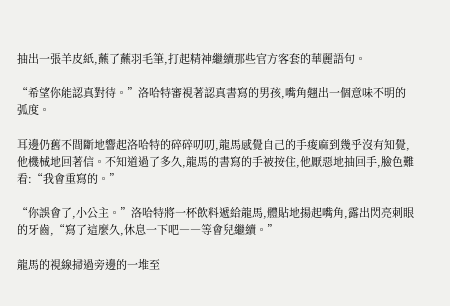抽出一張羊皮紙,蘸了蘸羽毛筆,打起精神繼續那些官方客套的華麗語句。

“希望你能認真對待。”洛哈特審視著認真書寫的男孩,嘴角翹出一個意味不明的弧度。

耳邊仍舊不間斷地響起洛哈特的碎碎叨叨,龍馬感覺自己的手痠麻到幾乎沒有知覺,他機械地回著信。不知道過了多久,龍馬的書寫的手被按住,他厭惡地抽回手,臉色難看:“我會重寫的。”

“你誤會了,小公主。”洛哈特將一杯飲料遞給龍馬,體貼地揚起嘴角,露出閃亮刺眼的牙齒,“寫了這麼久,休息一下吧――等會兒繼續。”

龍馬的視線掃過旁邊的一堆至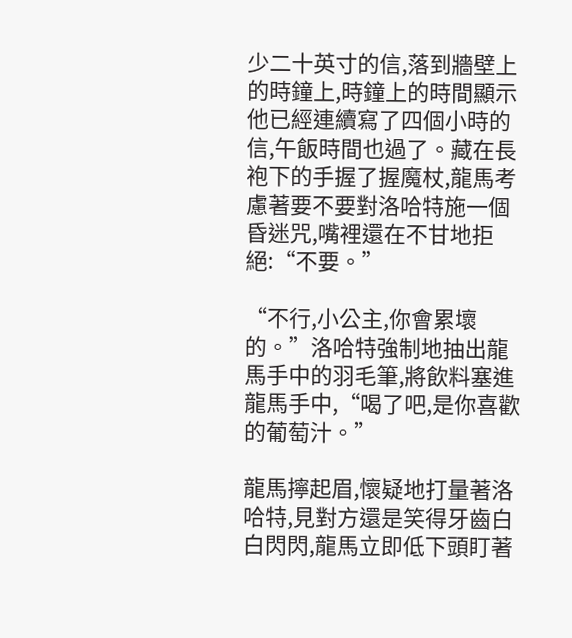少二十英寸的信,落到牆壁上的時鐘上,時鐘上的時間顯示他已經連續寫了四個小時的信,午飯時間也過了。藏在長袍下的手握了握魔杖,龍馬考慮著要不要對洛哈特施一個昏迷咒,嘴裡還在不甘地拒絕:“不要。”

“不行,小公主,你會累壞的。”洛哈特強制地抽出龍馬手中的羽毛筆,將飲料塞進龍馬手中,“喝了吧,是你喜歡的葡萄汁。”

龍馬擰起眉,懷疑地打量著洛哈特,見對方還是笑得牙齒白白閃閃,龍馬立即低下頭盯著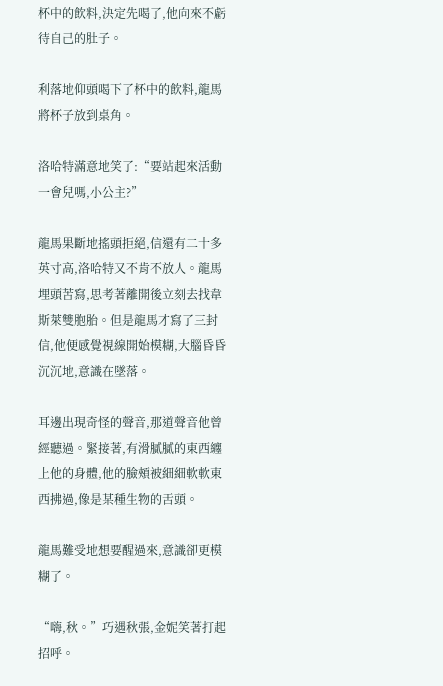杯中的飲料,決定先喝了,他向來不虧待自己的肚子。

利落地仰頭喝下了杯中的飲料,龍馬將杯子放到桌角。

洛哈特滿意地笑了:“要站起來活動一會兒嗎,小公主?”

龍馬果斷地搖頭拒絕,信還有二十多英寸高,洛哈特又不肯不放人。龍馬埋頭苦寫,思考著離開後立刻去找韋斯萊雙胞胎。但是龍馬才寫了三封信,他便感覺視線開始模糊,大腦昏昏沉沉地,意識在墜落。

耳邊出現奇怪的聲音,那道聲音他曾經聽過。緊接著,有滑膩膩的東西纏上他的身體,他的臉頰被細細軟軟東西拂過,像是某種生物的舌頭。

龍馬難受地想要醒過來,意識卻更模糊了。

“嗨,秋。”巧遇秋張,金妮笑著打起招呼。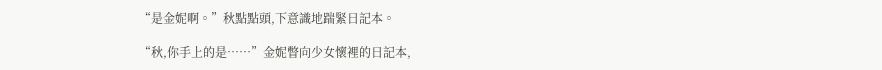“是金妮啊。”秋點點頭,下意識地踹緊日記本。

“秋,你手上的是……”金妮瞥向少女懷裡的日記本,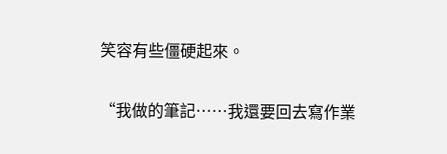笑容有些僵硬起來。

“我做的筆記……我還要回去寫作業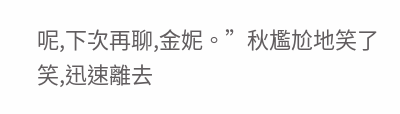呢,下次再聊,金妮。”秋尷尬地笑了笑,迅速離去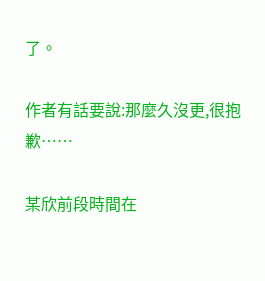了。

作者有話要說:那麼久沒更,很抱歉……

某欣前段時間在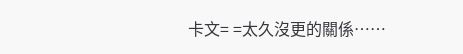卡文= =太久沒更的關係……